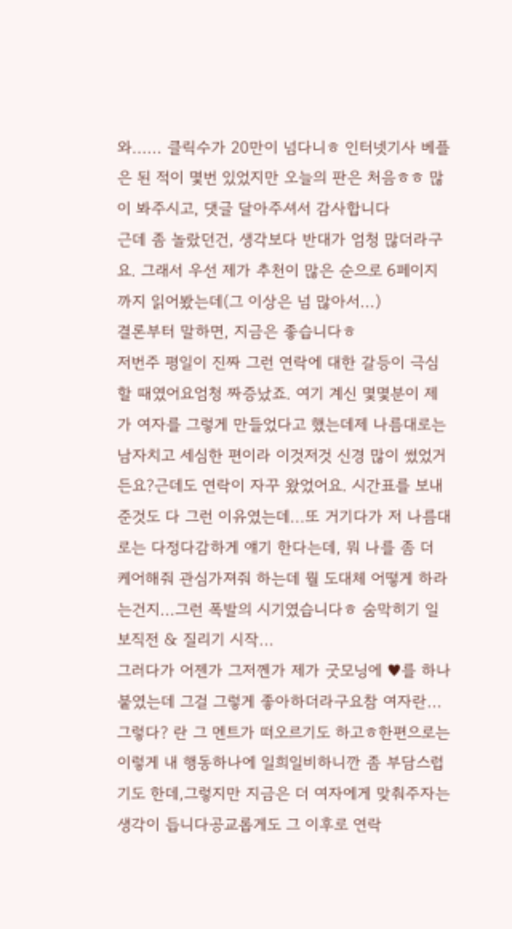와...... 클릭수가 20만이 넘다니ㅎ 인터넷기사 베플은 된 적이 몇번 있었지만 오늘의 판은 처음ㅎㅎ 많이 봐주시고, 댓글 달아주셔서 감사합니다
근데 좀 놀랐던건, 생각보다 반대가 엄청 많더라구요. 그래서 우선 제가 추천이 많은 순으로 6페이지까지 읽어봤는데(그 이상은 넘 많아서...)
결론부터 말하면, 지금은 좋습니다ㅎ
저번주 평일이 진짜 그런 연락에 대한 갈등이 극심할 때였어요엄청 짜증났죠. 여기 계신 몇몇분이 제가 여자를 그렇게 만들었다고 했는데제 나름대로는 남자치고 세심한 편이라 이것저것 신경 많이 썼었거든요?근데도 연락이 자꾸 왔었어요. 시간표를 보내준것도 다 그런 이유였는데...또 거기다가 저 나름대로는 다정다감하게 얘기 한다는데, 뭐 나를 좀 더 케어해줘 관심가져줘 하는데 뭘 도대체 어떻게 하라는건지...그런 폭발의 시기였습니다ㅎ 숨막히기 일보직전 & 질리기 시작...
그러다가 어젠가 그저껜가 제가 굿모닝에 ♥를 하나 붙였는데 그걸 그렇게 좋아하더라구요참 여자란... 그렇다? 란 그 멘트가 떠오르기도 하고ㅎ한편으로는 이렇게 내 행동하나에 일희일비하니깐 좀 부담스럽기도 한데,그렇지만 지금은 더 여자에게 맞춰주자는 생각이 듭니다공교롭게도 그 이후로 연락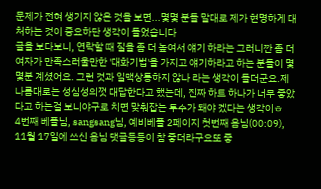문제가 전혀 생기지 않은 것을 보면...몇몇 분들 말대로 제가 현명하게 대처하는 것이 중요하단 생각이 들었습니다
글을 보다보니, 연락할 때 질을 좀 더 높여서 얘기 하라는 그러니깐 좀 더 여자가 만족스러울만한 '대화기법'을 가지고 얘기하라고 하는 분들이 몇몇분 계셨어요. 그런 것과 일맥상통하지 않나 라는 생각이 들더군요.제 나름대로는 성심성의껏 대답한다고 했는데, 진짜 하트 하나가 너무 좋았다고 하는걸 보니야구로 치면 맞춰잡는 투수가 돼야 겠다는 생각이ㅎ
4번째 베플님, sangsang님, 예비베플 2페이지 첫번째 음님(00:09), 11월 17일에 쓰신 음님 댓글등등이 참 좋더라구요또 좋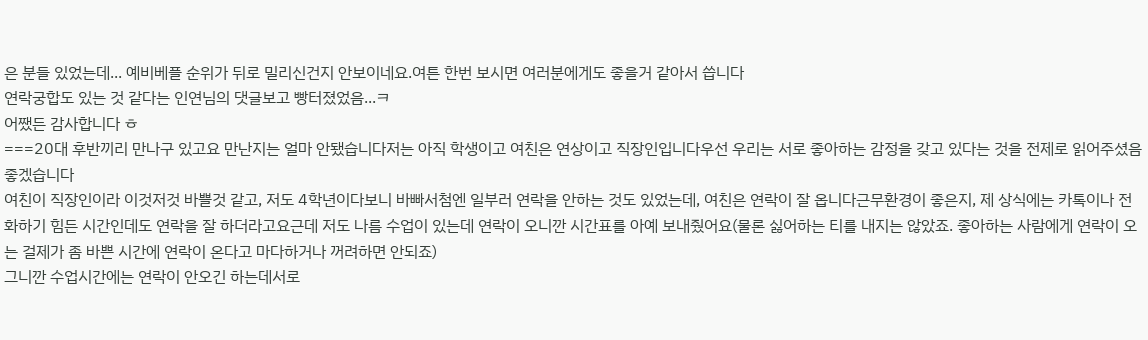은 분들 있었는데... 예비베플 순위가 뒤로 밀리신건지 안보이네요.여튼 한번 보시면 여러분에게도 좋을거 같아서 씁니다
연락궁합도 있는 것 같다는 인연님의 댓글보고 빵터졌었음...ㅋ
어쨌든 감사합니다 ㅎ
===20대 후반끼리 만나구 있고요 만난지는 얼마 안됐습니다저는 아직 학생이고 여친은 연상이고 직장인입니다우선 우리는 서로 좋아하는 감정을 갖고 있다는 것을 전제로 읽어주셨음 좋겠습니다
여친이 직장인이라 이것저것 바쁠것 같고, 저도 4학년이다보니 바빠서첨엔 일부러 연락을 안하는 것도 있었는데, 여친은 연락이 잘 옵니다근무환경이 좋은지, 제 상식에는 카톡이나 전화하기 힘든 시간인데도 연락을 잘 하더라고요근데 저도 나름 수업이 있는데 연락이 오니깐 시간표를 아예 보내줬어요(물론 싫어하는 티를 내지는 않았죠. 좋아하는 사람에게 연락이 오는 걸제가 좀 바쁜 시간에 연락이 온다고 마다하거나 꺼려하면 안되죠)
그니깐 수업시간에는 연락이 안오긴 하는데서로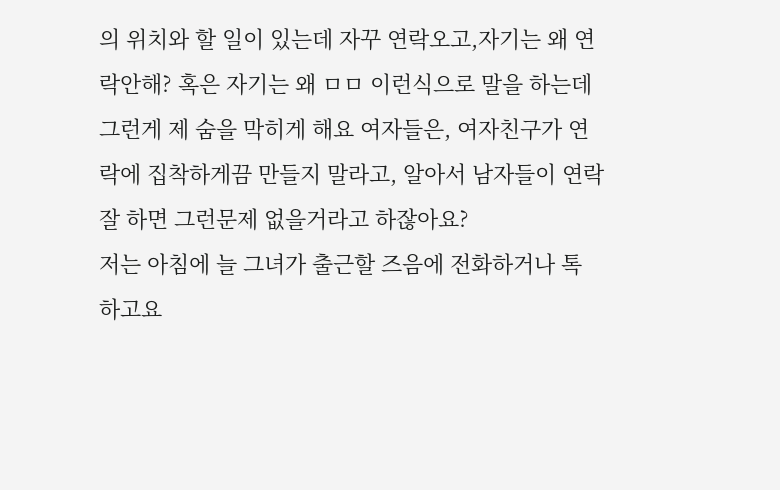의 위치와 할 일이 있는데 자꾸 연락오고,자기는 왜 연락안해? 혹은 자기는 왜 ㅁㅁ 이런식으로 말을 하는데그런게 제 숨을 막히게 해요 여자들은, 여자친구가 연락에 집착하게끔 만들지 말라고, 알아서 남자들이 연락 잘 하면 그런문제 없을거라고 하잖아요?
저는 아침에 늘 그녀가 출근할 즈음에 전화하거나 톡 하고요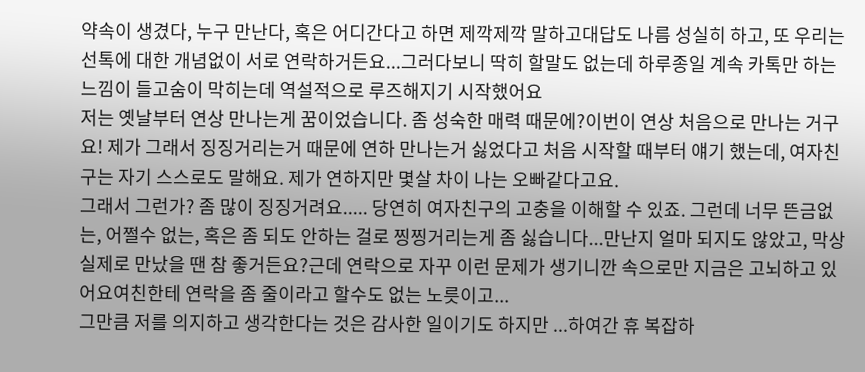약속이 생겼다, 누구 만난다, 혹은 어디간다고 하면 제깍제깍 말하고대답도 나름 성실히 하고, 또 우리는 선톡에 대한 개념없이 서로 연락하거든요...그러다보니 딱히 할말도 없는데 하루종일 계속 카톡만 하는 느낌이 들고숨이 막히는데 역설적으로 루즈해지기 시작했어요
저는 옛날부터 연상 만나는게 꿈이었습니다. 좀 성숙한 매력 때문에?이번이 연상 처음으로 만나는 거구요! 제가 그래서 징징거리는거 때문에 연하 만나는거 싫었다고 처음 시작할 때부터 얘기 했는데, 여자친구는 자기 스스로도 말해요. 제가 연하지만 몇살 차이 나는 오빠같다고요.
그래서 그런가? 좀 많이 징징거려요..... 당연히 여자친구의 고충을 이해할 수 있죠. 그런데 너무 뜬금없는, 어쩔수 없는, 혹은 좀 되도 안하는 걸로 찡찡거리는게 좀 싫습니다...만난지 얼마 되지도 않았고, 막상 실제로 만났을 땐 참 좋거든요?근데 연락으로 자꾸 이런 문제가 생기니깐 속으로만 지금은 고뇌하고 있어요여친한테 연락을 좀 줄이라고 할수도 없는 노릇이고...
그만큼 저를 의지하고 생각한다는 것은 감사한 일이기도 하지만 ...하여간 휴 복잡하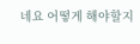네요 어떻게 해야할지